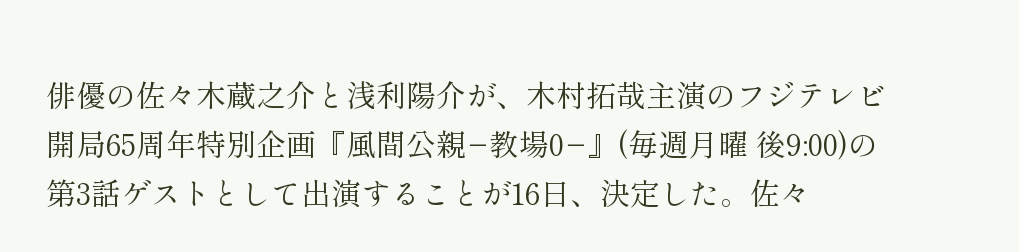俳優の佐々木蔵之介と浅利陽介が、木村拓哉主演のフジテレビ開局65周年特別企画『風間公親−教場0−』(毎週月曜 後9:00)の第3話ゲストとして出演することが16日、決定した。佐々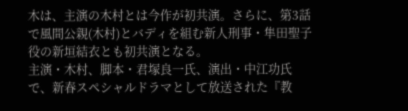木は、主演の木村とは今作が初共演。さらに、第3話で風間公親(木村)とバディを組む新人刑事・隼田聖子役の新垣結衣とも初共演となる。
主演・木村、脚本・君塚良一氏、演出・中江功氏で、新春スペシャルドラマとして放送された『教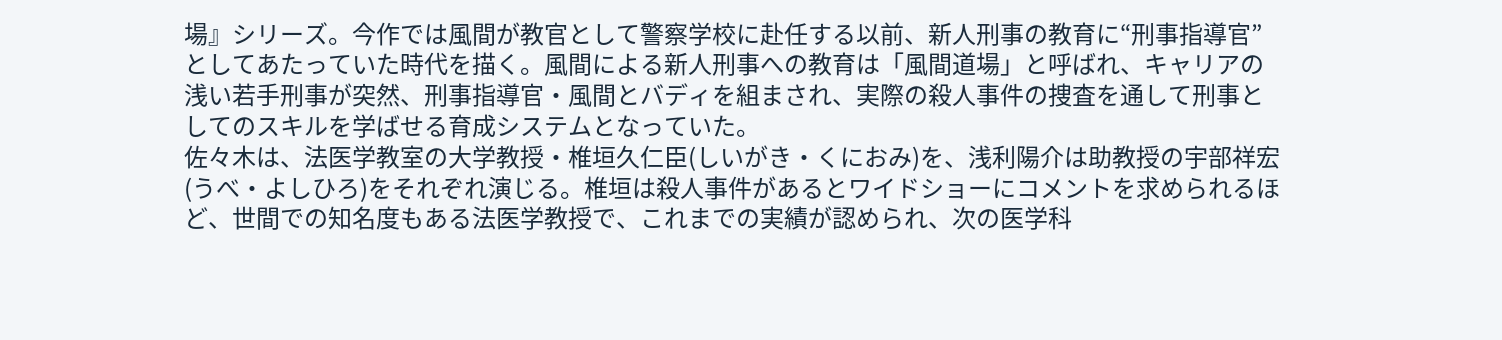場』シリーズ。今作では風間が教官として警察学校に赴任する以前、新人刑事の教育に“刑事指導官”としてあたっていた時代を描く。風間による新人刑事への教育は「風間道場」と呼ばれ、キャリアの浅い若手刑事が突然、刑事指導官・風間とバディを組まされ、実際の殺人事件の捜査を通して刑事としてのスキルを学ばせる育成システムとなっていた。
佐々木は、法医学教室の大学教授・椎垣久仁臣(しいがき・くにおみ)を、浅利陽介は助教授の宇部祥宏(うべ・よしひろ)をそれぞれ演じる。椎垣は殺人事件があるとワイドショーにコメントを求められるほど、世間での知名度もある法医学教授で、これまでの実績が認められ、次の医学科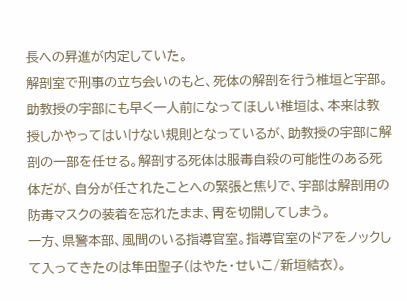長への昇進が内定していた。
解剖室で刑事の立ち会いのもと、死体の解剖を行う椎垣と宇部。助教授の宇部にも早く一人前になってほしい椎垣は、本来は教授しかやってはいけない規則となっているが、助教授の宇部に解剖の一部を任せる。解剖する死体は服毒自殺の可能性のある死体だが、自分が任されたことへの緊張と焦りで、宇部は解剖用の防毒マスクの装着を忘れたまま、胃を切開してしまう。
一方、県警本部、風間のいる指導官室。指導官室のドアをノックして入ってきたのは隼田聖子(はやた・せいこ/新垣結衣)。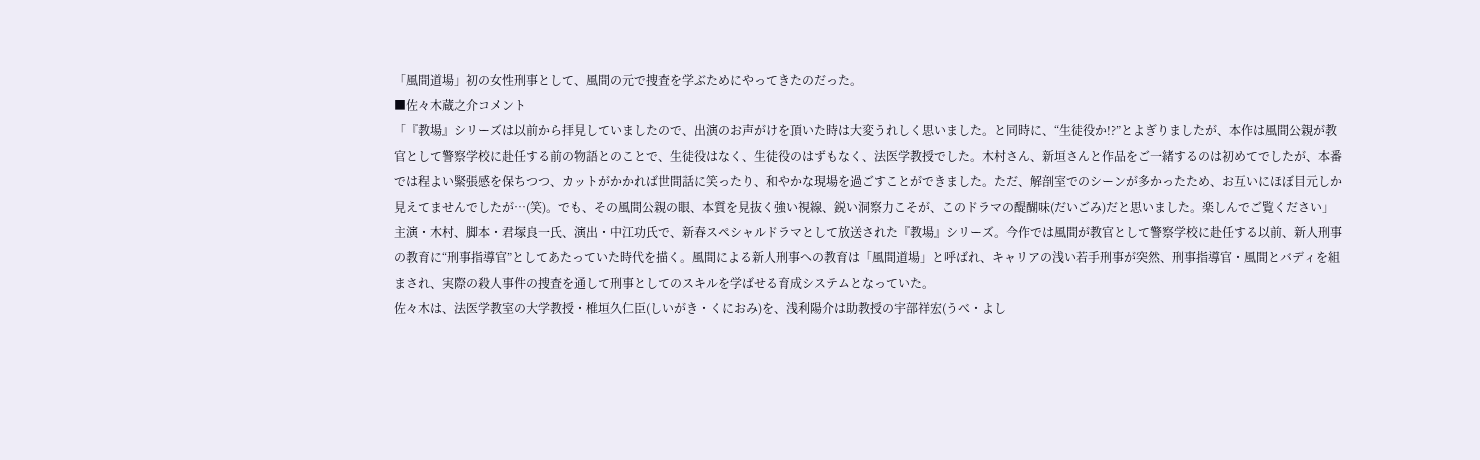「風間道場」初の女性刑事として、風間の元で捜査を学ぶためにやってきたのだった。
■佐々木蔵之介コメント
「『教場』シリーズは以前から拝見していましたので、出演のお声がけを頂いた時は大変うれしく思いました。と同時に、“生徒役か!?”とよぎりましたが、本作は風間公親が教官として警察学校に赴任する前の物語とのことで、生徒役はなく、生徒役のはずもなく、法医学教授でした。木村さん、新垣さんと作品をご一緒するのは初めてでしたが、本番では程よい緊張感を保ちつつ、カットがかかれば世間話に笑ったり、和やかな現場を過ごすことができました。ただ、解剖室でのシーンが多かったため、お互いにほぼ目元しか見えてませんでしたが…(笑)。でも、その風間公親の眼、本質を見抜く強い視線、鋭い洞察力こそが、このドラマの醍醐味(だいごみ)だと思いました。楽しんでご覧ください」
主演・木村、脚本・君塚良一氏、演出・中江功氏で、新春スペシャルドラマとして放送された『教場』シリーズ。今作では風間が教官として警察学校に赴任する以前、新人刑事の教育に“刑事指導官”としてあたっていた時代を描く。風間による新人刑事への教育は「風間道場」と呼ばれ、キャリアの浅い若手刑事が突然、刑事指導官・風間とバディを組まされ、実際の殺人事件の捜査を通して刑事としてのスキルを学ばせる育成システムとなっていた。
佐々木は、法医学教室の大学教授・椎垣久仁臣(しいがき・くにおみ)を、浅利陽介は助教授の宇部祥宏(うべ・よし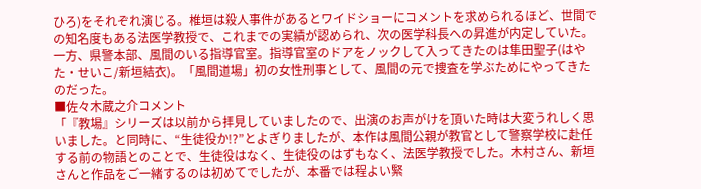ひろ)をそれぞれ演じる。椎垣は殺人事件があるとワイドショーにコメントを求められるほど、世間での知名度もある法医学教授で、これまでの実績が認められ、次の医学科長への昇進が内定していた。
一方、県警本部、風間のいる指導官室。指導官室のドアをノックして入ってきたのは隼田聖子(はやた・せいこ/新垣結衣)。「風間道場」初の女性刑事として、風間の元で捜査を学ぶためにやってきたのだった。
■佐々木蔵之介コメント
「『教場』シリーズは以前から拝見していましたので、出演のお声がけを頂いた時は大変うれしく思いました。と同時に、“生徒役か!?”とよぎりましたが、本作は風間公親が教官として警察学校に赴任する前の物語とのことで、生徒役はなく、生徒役のはずもなく、法医学教授でした。木村さん、新垣さんと作品をご一緒するのは初めてでしたが、本番では程よい緊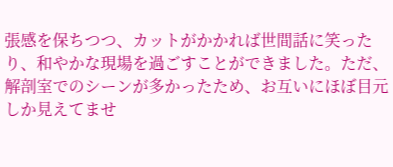張感を保ちつつ、カットがかかれば世間話に笑ったり、和やかな現場を過ごすことができました。ただ、解剖室でのシーンが多かったため、お互いにほぼ目元しか見えてませ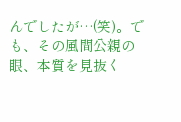んでしたが…(笑)。でも、その風間公親の眼、本質を見抜く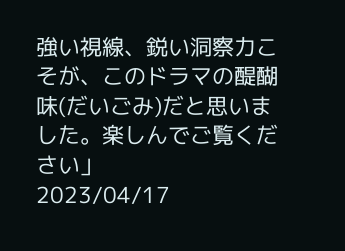強い視線、鋭い洞察力こそが、このドラマの醍醐味(だいごみ)だと思いました。楽しんでご覧ください」
2023/04/17